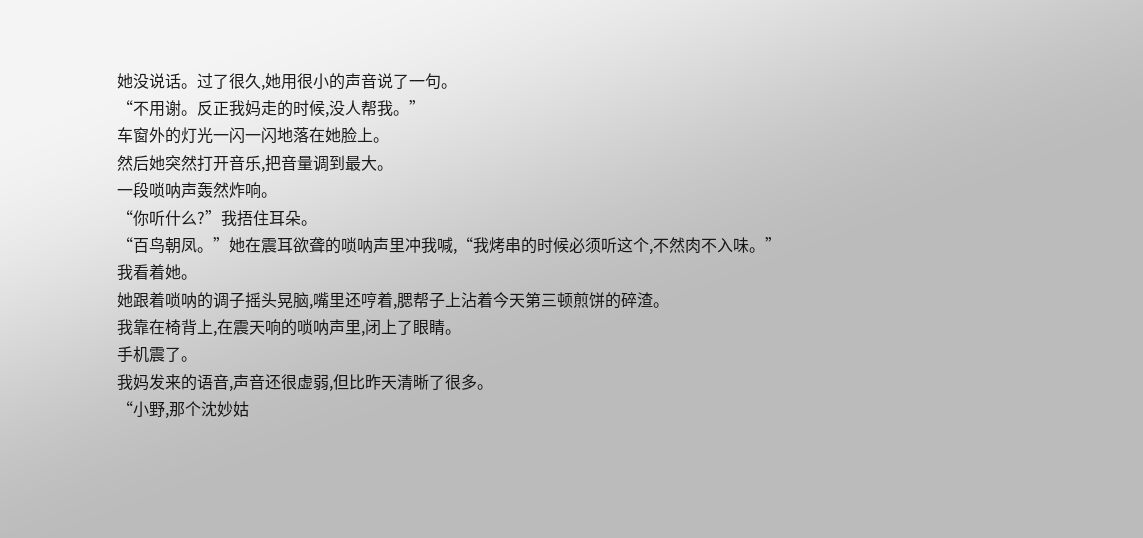她没说话。过了很久,她用很小的声音说了一句。
“不用谢。反正我妈走的时候,没人帮我。”
车窗外的灯光一闪一闪地落在她脸上。
然后她突然打开音乐,把音量调到最大。
一段唢呐声轰然炸响。
“你听什么?”我捂住耳朵。
“百鸟朝凤。”她在震耳欲聋的唢呐声里冲我喊,“我烤串的时候必须听这个,不然肉不入味。”
我看着她。
她跟着唢呐的调子摇头晃脑,嘴里还哼着,腮帮子上沾着今天第三顿煎饼的碎渣。
我靠在椅背上,在震天响的唢呐声里,闭上了眼睛。
手机震了。
我妈发来的语音,声音还很虚弱,但比昨天清晰了很多。
“小野,那个沈妙姑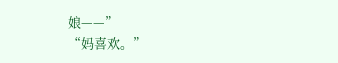娘——”
“妈喜欢。”